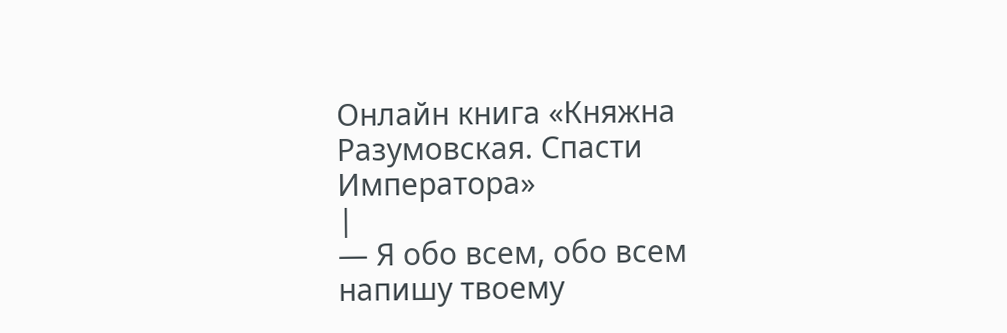Онлайн книга «Княжна Разумовская. Спасти Императора»
|
— Я обо всем, обо всем напишу твоему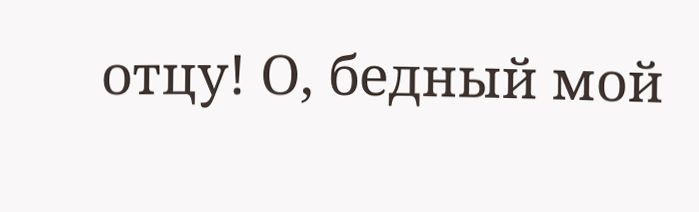отцу! О, бедный мой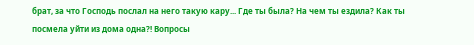брат, за что Господь послал на него такую кару... Где ты была? На чем ты ездила? Как ты посмела уйти из дома одна?! Вопросы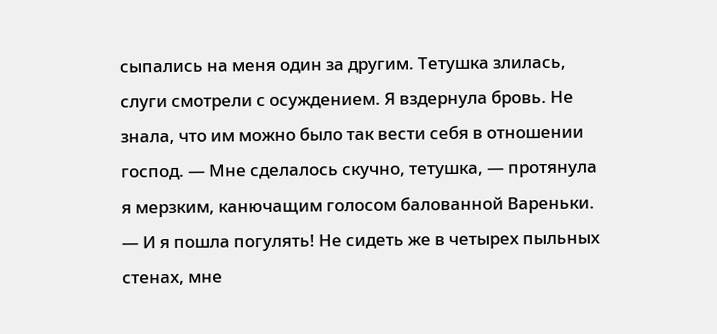сыпались на меня один за другим. Тетушка злилась, слуги смотрели с осуждением. Я вздернула бровь. Не знала, что им можно было так вести себя в отношении господ. — Мне сделалось скучно, тетушка, — протянула я мерзким, канючащим голосом балованной Вареньки. — И я пошла погулять! Не сидеть же в четырех пыльных стенах, мне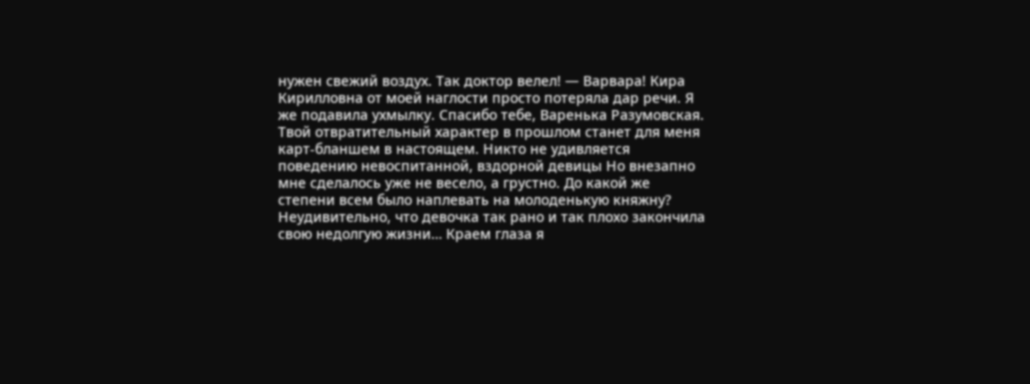нужен свежий воздух. Так доктор велел! — Варвара! Кира Кирилловна от моей наглости просто потеряла дар речи. Я же подавила ухмылку. Спасибо тебе, Варенька Разумовская. Твой отвратительный характер в прошлом станет для меня карт-бланшем в настоящем. Никто не удивляется поведению невоспитанной, вздорной девицы Но внезапно мне сделалось уже не весело, а грустно. До какой же степени всем было наплевать на молоденькую княжну? Неудивительно, что девочка так рано и так плохо закончила свою недолгую жизни… Краем глаза я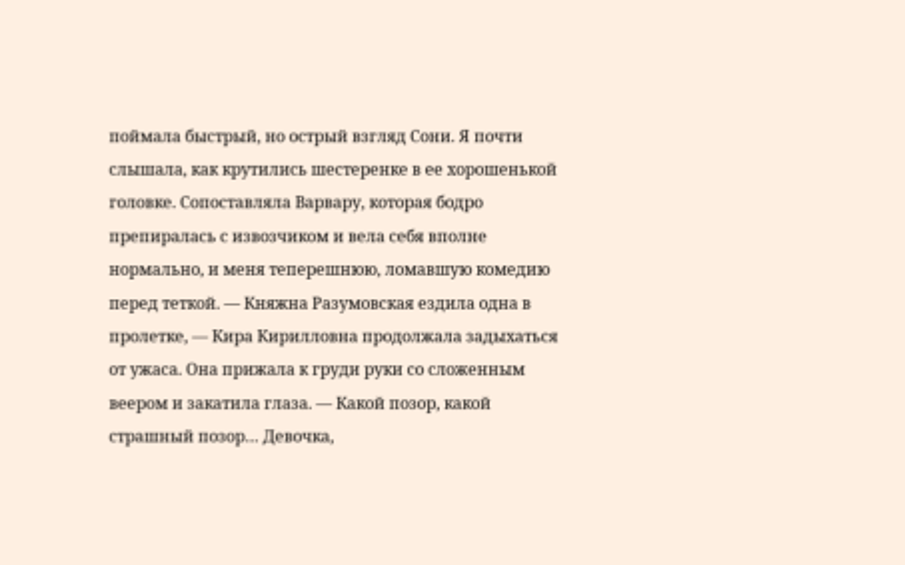поймала быстрый, но острый взгляд Сони. Я почти слышала, как крутились шестеренке в ее хорошенькой головке. Сопоставляла Варвару, которая бодро препиралась с извозчиком и вела себя вполне нормально, и меня теперешнюю, ломавшую комедию перед теткой. — Княжна Разумовская ездила одна в пролетке, — Кира Кирилловна продолжала задыхаться от ужаса. Она прижала к груди руки со сложенным веером и закатила глаза. — Какой позор, какой страшный позор… Девочка,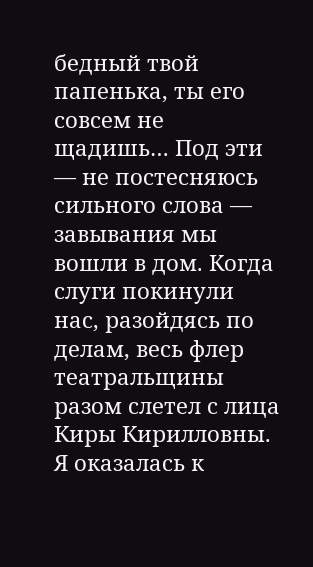бедный твой папенька, ты его совсем не щадишь… Под эти — не постесняюсь сильного слова — завывания мы вошли в дом. Когда слуги покинули нас, разойдясь по делам, весь флер театральщины разом слетел с лица Киры Кирилловны. Я оказалась к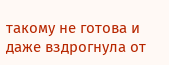такому не готова и даже вздрогнула от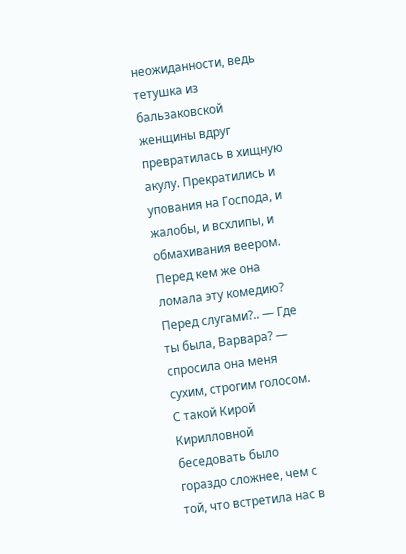неожиданности, ведь тетушка из бальзаковской женщины вдруг превратилась в хищную акулу. Прекратились и упования на Господа, и жалобы, и всхлипы, и обмахивания веером. Перед кем же она ломала эту комедию? Перед слугами?.. — Где ты была, Варвара? — спросила она меня сухим, строгим голосом. С такой Кирой Кирилловной беседовать было гораздо сложнее, чем с той, что встретила нас в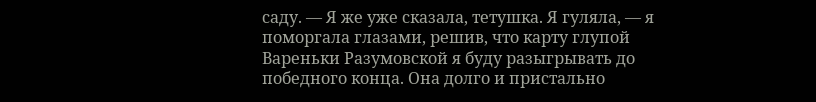саду. — Я же уже сказала, тетушка. Я гуляла, — я поморгала глазами, решив, что карту глупой Вареньки Разумовской я буду разыгрывать до победного конца. Она долго и пристально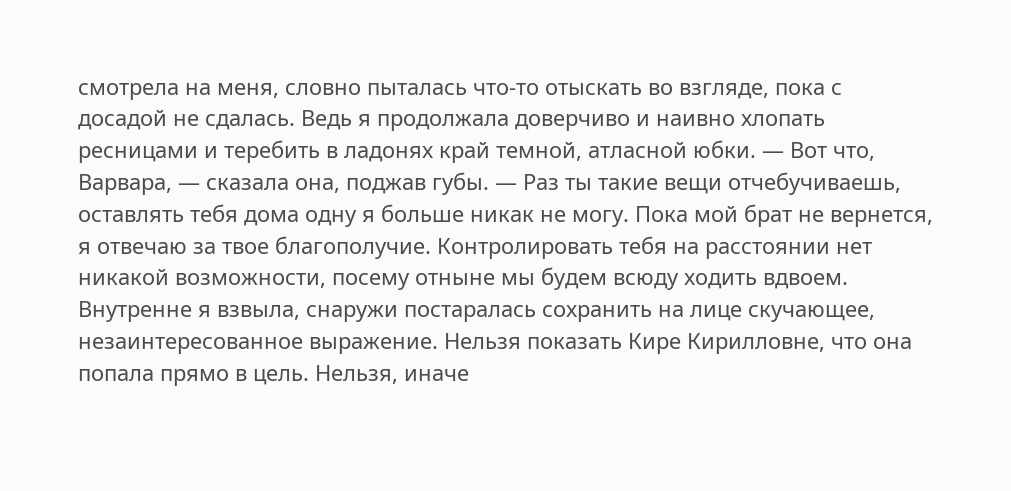смотрела на меня, словно пыталась что-то отыскать во взгляде, пока с досадой не сдалась. Ведь я продолжала доверчиво и наивно хлопать ресницами и теребить в ладонях край темной, атласной юбки. — Вот что, Варвара, — сказала она, поджав губы. — Раз ты такие вещи отчебучиваешь, оставлять тебя дома одну я больше никак не могу. Пока мой брат не вернется, я отвечаю за твое благополучие. Контролировать тебя на расстоянии нет никакой возможности, посему отныне мы будем всюду ходить вдвоем. Внутренне я взвыла, снаружи постаралась сохранить на лице скучающее, незаинтересованное выражение. Нельзя показать Кире Кирилловне, что она попала прямо в цель. Нельзя, иначе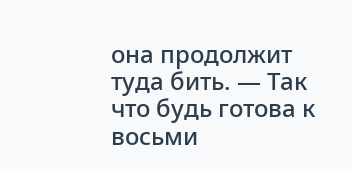она продолжит туда бить. — Так что будь готова к восьми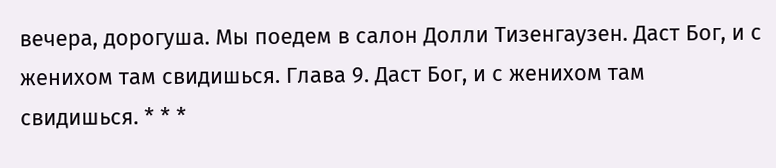вечера, дорогуша. Мы поедем в салон Долли Тизенгаузен. Даст Бог, и с женихом там свидишься. Глава 9. Даст Бог, и с женихом там свидишься. * * *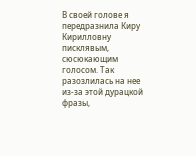В своей голове я передразнила Киру Кирилловну писклявым, сюсюкающим голосом. Так разозлилась на нее из-за этой дурацкой фразы,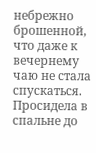небрежно брошенной, что даже к вечернему чаю не стала спускаться. Просидела в спальне до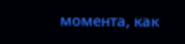момента, как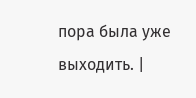пора была уже выходить. |